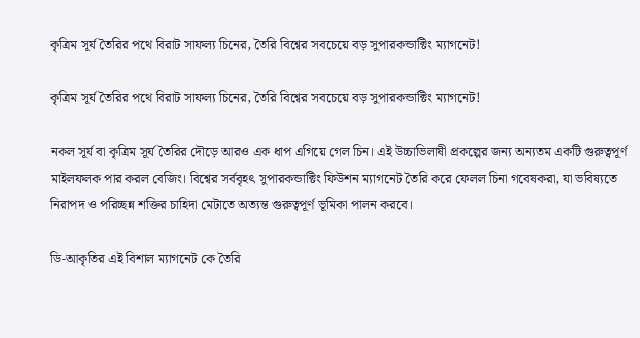কৃত্রিম সূর্য তৈরির পথে বিরাট সাফল্য চিনের, তৈরি বিশ্বের সবচেয়ে বড় সুপারকন্ডাক্টিং ম্যাগনেট!

কৃত্রিম সূর্য তৈরির পথে বিরাট সাফল্য চিনের, তৈরি বিশ্বের সবচেয়ে বড় সুপারকন্ডাক্টিং ম্যাগনেট!

নকল সূর্য বা কৃত্রিম সূর্য তৈরির দৌড়ে আরও এক ধাপ এগিয়ে গেল চিন। এই উচ্চাভিলাষী প্রকল্পের জন্য অন্যতম একটি গুরুত্বপূর্ণ মাইলফলক পার করল বেজিং। বিশ্বের সর্ববৃহৎ সুপারকন্ডাক্টিং ফিউশন ম্যাগনেট তৈরি করে ফেলল চিনা গবেষকরা, যা ভবিষ্যতে নিরাপদ ও পরিচ্ছন্ন শক্তির চাহিদা মেটাতে অত্যন্ত গুরুত্বপূর্ণ ভূমিকা পালন করবে।

ডি-আকৃতির এই বিশাল ম্যাগনেট কে তৈরি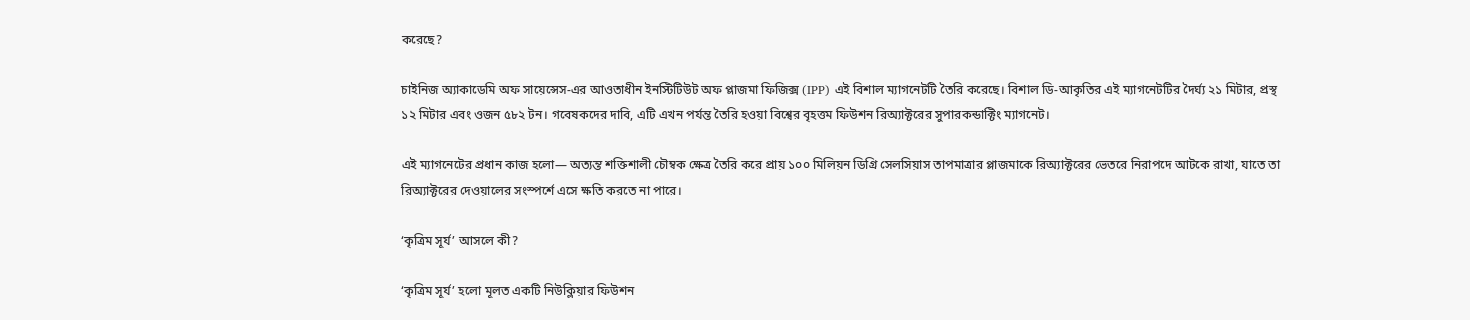করেছে?

চাইনিজ অ্যাকাডেমি অফ সায়েন্সেস-এর আওতাধীন ইনস্টিটিউট অফ প্লাজমা ফিজিক্স (IPP) এই বিশাল ম্যাগনেটটি তৈরি করেছে। বিশাল ডি-আকৃতির এই ম্যাগনেটটির দৈর্ঘ্য ২১ মিটার, প্রস্থ ১২ মিটার এবং ওজন ৫৮২ টন। গবেষকদের দাবি, এটি এখন পর্যন্ত তৈরি হওয়া বিশ্বের বৃহত্তম ফিউশন রিঅ্যাক্টরের সুপারকন্ডাক্টিং ম্যাগনেট।

এই ম্যাগনেটের প্রধান কাজ হলো— অত্যন্ত শক্তিশালী চৌম্বক ক্ষেত্র তৈরি করে প্রায় ১০০ মিলিয়ন ডিগ্রি সেলসিয়াস তাপমাত্রার প্লাজমাকে রিঅ্যাক্টরের ভেতরে নিরাপদে আটকে রাখা, যাতে তা রিঅ্যাক্টরের দেওয়ালের সংস্পর্শে এসে ক্ষতি করতে না পারে।

‘কৃত্রিম সূর্য’ আসলে কী?

‘কৃত্রিম সূর্য’ হলো মূলত একটি নিউক্লিয়ার ফিউশন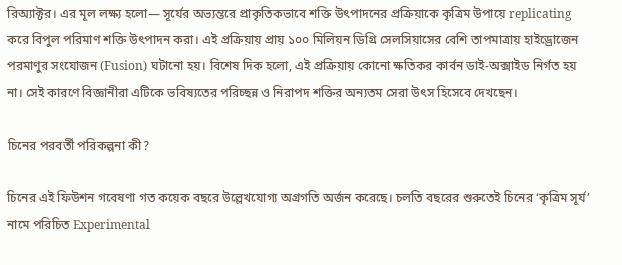রিঅ্যাক্টর। এর মূল লক্ষ্য হলো— সূর্যের অভ্যন্তরে প্রাকৃতিকভাবে শক্তি উৎপাদনের প্রক্রিয়াকে কৃত্রিম উপায়ে replicating করে বিপুল পরিমাণ শক্তি উৎপাদন করা। এই প্রক্রিয়ায় প্রায় ১০০ মিলিয়ন ডিগ্রি সেলসিয়াসের বেশি তাপমাত্রায় হাইড্রোজেন পরমাণুর সংযোজন (Fusion) ঘটানো হয়। বিশেষ দিক হলো, এই প্রক্রিয়ায় কোনো ক্ষতিকর কার্বন ডাই-অক্সাইড নির্গত হয় না। সেই কারণে বিজ্ঞানীরা এটিকে ভবিষ্যতের পরিচ্ছন্ন ও নিরাপদ শক্তির অন্যতম সেরা উৎস হিসেবে দেখছেন।

চিনের পরবর্তী পরিকল্পনা কী?

চিনের এই ফিউশন গবেষণা গত কয়েক বছরে উল্লেখযোগ্য অগ্রগতি অর্জন করেছে। চলতি বছরের শুরুতেই চিনের ‘কৃত্রিম সূর্য’ নামে পরিচিত Experimental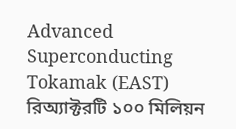Advanced Superconducting Tokamak (EAST) রিঅ্যাক্টরটি ১০০ মিলিয়ন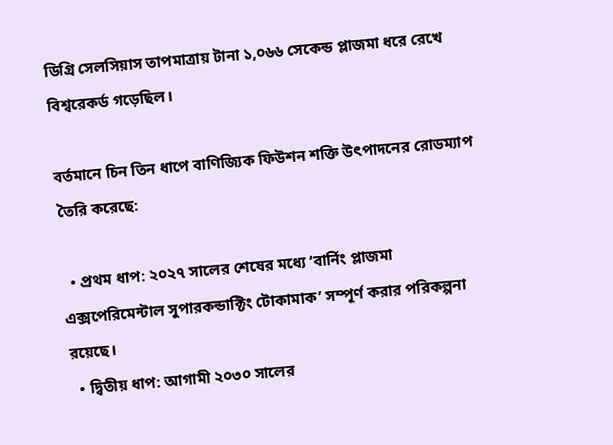ডিগ্রি সেলসিয়াস তাপমাত্রায় টানা ১,০৬৬ সেকেন্ড প্লাজমা ধরে রেখে বিশ্বরেকর্ড গড়েছিল।

বর্তমানে চিন তিন ধাপে বাণিজ্যিক ফিউশন শক্তি উৎপাদনের রোডম্যাপ তৈরি করেছে:

  • প্রথম ধাপ: ২০২৭ সালের শেষের মধ্যে ‘বার্নিং প্লাজমা এক্সপেরিমেন্টাল সুপারকন্ডাক্টিং টোকামাক’ সম্পূর্ণ করার পরিকল্পনা রয়েছে।
  • দ্বিতীয় ধাপ: আগামী ২০৩০ সালের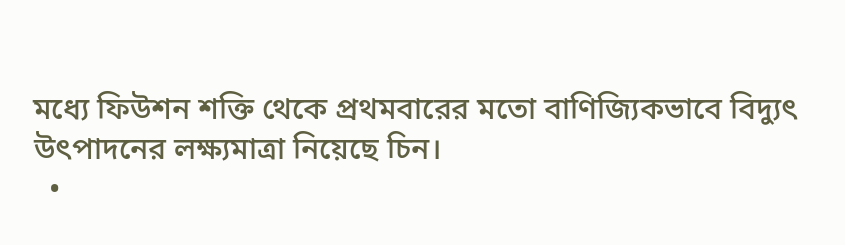মধ্যে ফিউশন শক্তি থেকে প্রথমবারের মতো বাণিজ্যিকভাবে বিদ্যুৎ উৎপাদনের লক্ষ্যমাত্রা নিয়েছে চিন।
  •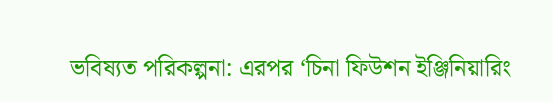ভবিষ্যত পরিকল্পনা: এরপর ‘চিনা ফিউশন ইঞ্জিনিয়ারিং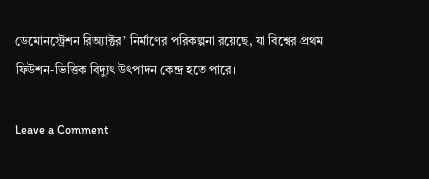ডেমোনস্ট্রেশন রিঅ্যাক্টর’ নির্মাণের পরিকল্পনা রয়েছে, যা বিশ্বের প্রথম ফিউশন-ভিত্তিক বিদ্যুৎ উৎপাদন কেন্দ্র হতে পারে।

Leave a Comment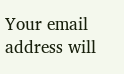Your email address will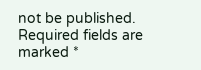not be published. Required fields are marked *